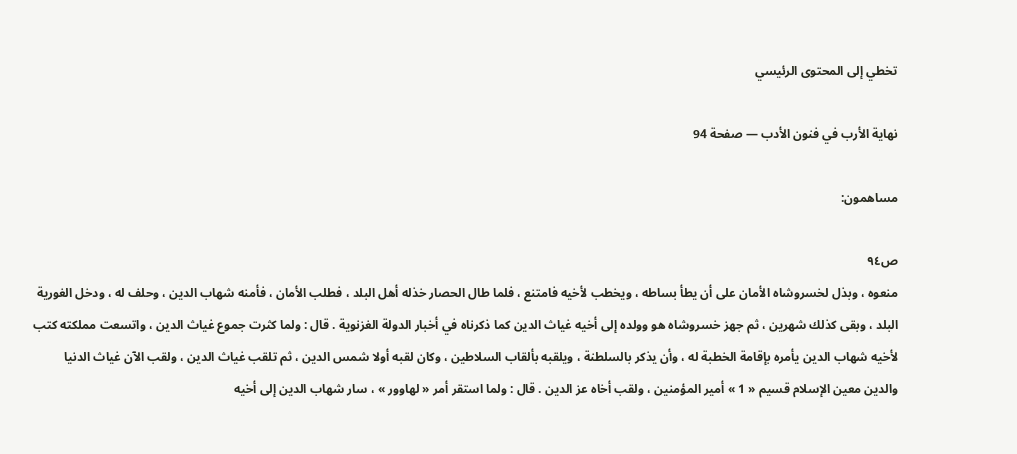تخطي إلى المحتوى الرئيسي

نهاية الأرب في فنون الأدب — صفحة 94

مساهمون:

ص٩٤
منعوه ، وبذل لخسروشاه الأمان على أن يطأ بساطه ، ويخطب لأخيه فامتنع ، فلما طال الحصار خذله أهل البلد ، فطلب الأمان ، فأمنه شهاب الدين ، وحلف له ، ودخل الغورية البلد ، وبقى كذلك شهرين ، ثم جهز خسروشاه هو وولده إلى أخيه غياث الدين كما ذكرناه في أخبار الدولة الغزنوية . قال : ولما كثرت جموع غياث الدين ، واتسعت مملكته كتب لأخيه شهاب الدين يأمره بإقامة الخطبة له ، وأن يذكر بالسلطنة ، ويلقبه بألقاب السلاطين ، وكان لقبه أولا شمس الدين ، ثم تلقب غياث الدين ، ولقب الآن غياث الدنيا والدين معين الإسلام قسيم « 1 » أمير المؤمنين ، ولقب أخاه عز الدين . قال : ولما استقر أمر « لهاوور » ، سار شهاب الدين إلى أخيه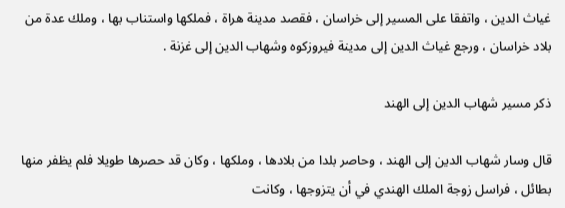غياث الدين ، واتفقا على المسير إلى خراسان ، فقصد مدينة هراة ، فملكها واستناب بها ، وملك عدة من بلاد خراسان ، ورجع غياث الدين إلى مدينة فيروزكوه وشهاب الدين إلى غزنة .

ذكر مسير شهاب الدين إلى الهند

قال وسار شهاب الدين إلى الهند ، وحاصر بلدا من بلادها ، وملكها ، وكان قد حصرها طويلا فلم يظفر منها بطائل ، فراسل زوجة الملك الهندي في أن يتزوجها ، وكانت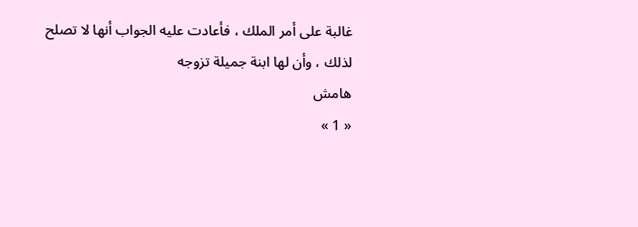غالبة على أمر الملك ، فأعادت عليه الجواب أنها لا تصلح لذلك ، وأن لها ابنة جميلة تزوجه
هامش
« 1 »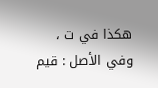هكذا في ت ، وفي الأصل : قيم